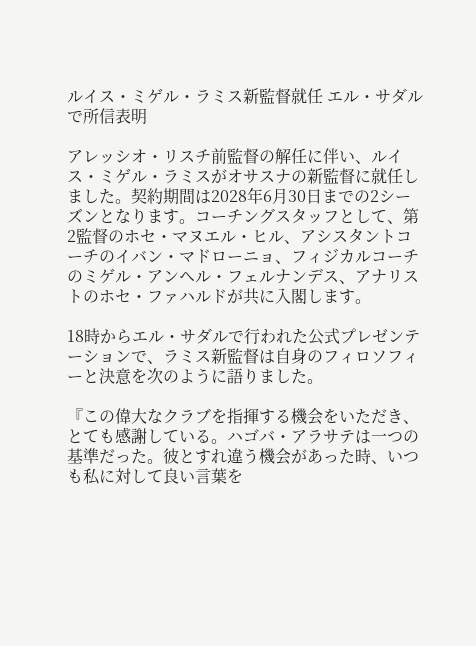ルイス・ミゲル・ラミス新監督就任 エル・サダルで所信表明

アレッシオ・リスチ前監督の解任に伴い、ルイス・ミゲル・ラミスがオサスナの新監督に就任しました。契約期間は2028年6月30日までの2シーズンとなります。コーチングスタッフとして、第2監督のホセ・マヌエル・ヒル、アシスタントコーチのイバン・マドローニョ、フィジカルコーチのミゲル・アンヘル・フェルナンデス、アナリストのホセ・ファハルドが共に入閣します。

18時からエル・サダルで行われた公式プレゼンテーションで、ラミス新監督は自身のフィロソフィーと決意を次のように語りました。

『この偉大なクラブを指揮する機会をいただき、とても感謝している。ハゴバ・アラサテは一つの基準だった。彼とすれ違う機会があった時、いつも私に対して良い言葉を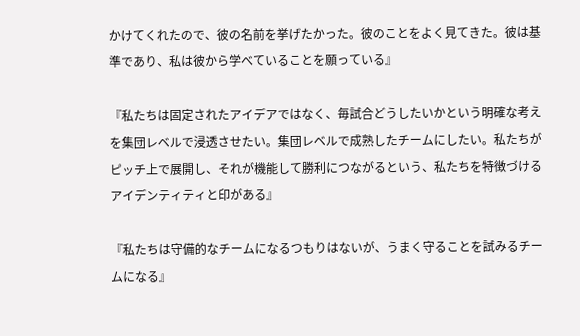かけてくれたので、彼の名前を挙げたかった。彼のことをよく見てきた。彼は基準であり、私は彼から学べていることを願っている』

『私たちは固定されたアイデアではなく、毎試合どうしたいかという明確な考えを集団レベルで浸透させたい。集団レベルで成熟したチームにしたい。私たちがピッチ上で展開し、それが機能して勝利につながるという、私たちを特徴づけるアイデンティティと印がある』

『私たちは守備的なチームになるつもりはないが、うまく守ることを試みるチームになる』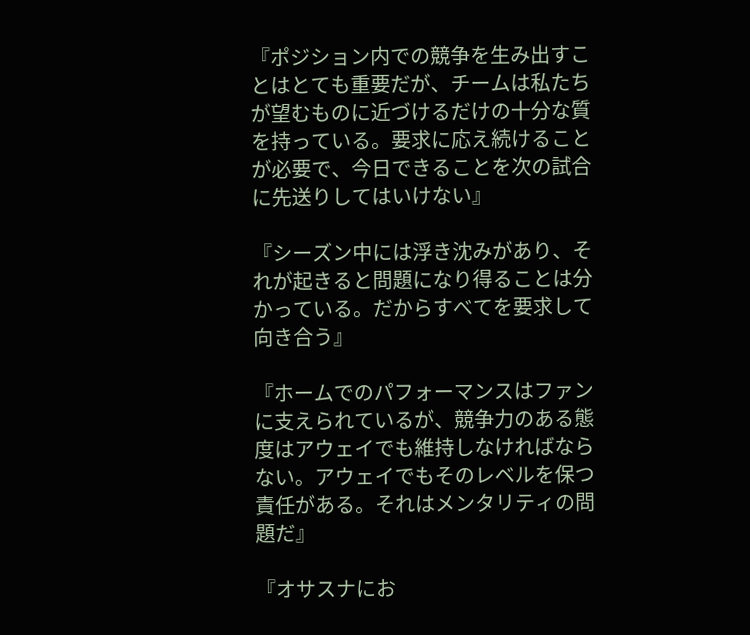『ポジション内での競争を生み出すことはとても重要だが、チームは私たちが望むものに近づけるだけの十分な質を持っている。要求に応え続けることが必要で、今日できることを次の試合に先送りしてはいけない』

『シーズン中には浮き沈みがあり、それが起きると問題になり得ることは分かっている。だからすべてを要求して向き合う』

『ホームでのパフォーマンスはファンに支えられているが、競争力のある態度はアウェイでも維持しなければならない。アウェイでもそのレベルを保つ責任がある。それはメンタリティの問題だ』

『オサスナにお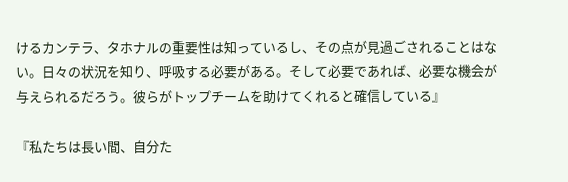けるカンテラ、タホナルの重要性は知っているし、その点が見過ごされることはない。日々の状況を知り、呼吸する必要がある。そして必要であれば、必要な機会が与えられるだろう。彼らがトップチームを助けてくれると確信している』

『私たちは長い間、自分た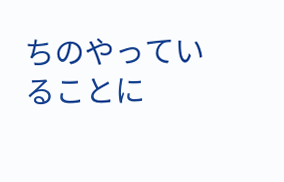ちのやっていることに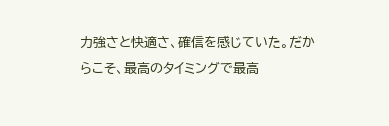力強さと快適さ、確信を感じていた。だからこそ、最高のタイミングで最高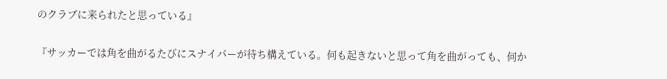のクラブに来られたと思っている』

『サッカーでは角を曲がるたびにスナイパーが待ち構えている。何も起きないと思って角を曲がっても、何か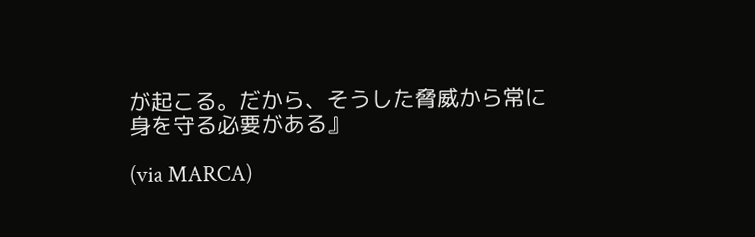が起こる。だから、そうした脅威から常に身を守る必要がある』

(via MARCA)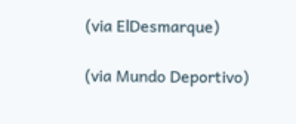(via ElDesmarque)

(via Mundo Deportivo)